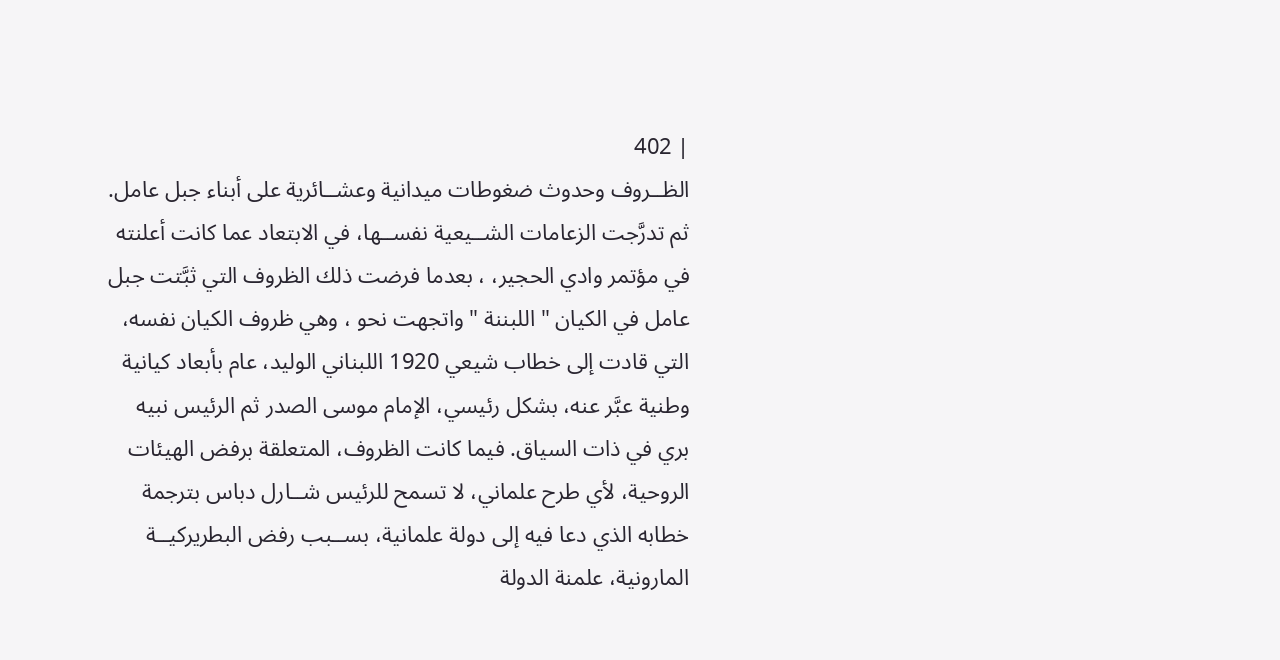| 402
الظــروف وحدوث ضغوطات ميدانية وعشــائرية على أبناء جبل عامل. ثم تدرَّجت الزعامات الشــيعية نفســها، في الابتعاد عما كانت أعلنته في مؤتمر وادي الحجير، ، بعدما فرضت ذلك الظروف التي ثبَّتت جبل عامل في الكيان " اللبننة " واتجهت نحو ، وهي ظروف الكيان نفسه، التي قادت إلى خطاب شيعي 1920 اللبناني الوليد، عام بأبعاد كيانية وطنية عبَّر عنه، بشكل رئيسي، الإمام موسى الصدر ثم الرئيس نبيه بري في ذات السياق. فيما كانت الظروف، المتعلقة برفض الهيئات الروحية، لأي طرح علماني، لا تسمح للرئيس شــارل دباس بترجمة خطابه الذي دعا فيه إلى دولة علمانية، بســبب رفض البطريركيــة المارونية، علمنة الدولة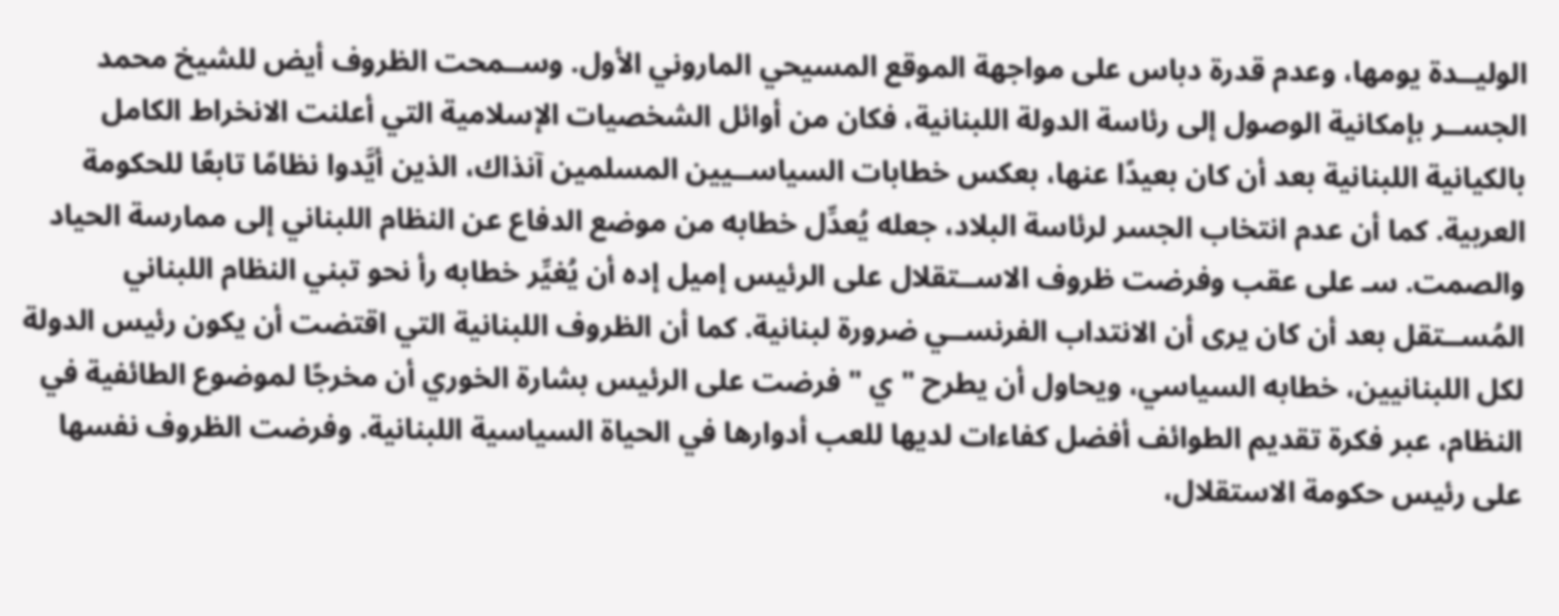الوليــدة يومها، وعدم قدرة دباس على مواجهة الموقع المسيحي الماروني الأول. وســمحت الظروف أيض للشيخ محمد الجســر بإمكانية الوصول إلى رئاسة الدولة اللبنانية، فكان من أوائل الشخصيات الإسلامية التي أعلنت الانخراط الكامل بالكيانية اللبنانية بعد أن كان بعيدًا عنها، بعكس خطابات السياســيين المسلمين آنذاك، الذين أيَّدوا نظامًا تابعًا للحكومة العربية. كما أن عدم انتخاب الجسر لرئاسة البلاد، جعله يُعدِّل خطابه من موضع الدفاع عن النظام اللبناني إلى ممارسة الحياد والصمت. سـ على عقب وفرضت ظروف الاســتقلال على الرئيس إميل إده أن يُغيِّر خطابه رأ نحو تبني النظام اللبناني المُســتقل بعد أن كان يرى أن الانتداب الفرنســي ضرورة لبنانية. كما أن الظروف اللبنانية التي اقتضت أن يكون رئيس الدولة لكل اللبنانيين، خطابه السياسي، ويحاول أن يطرح " ي " فرضت على الرئيس بشارة الخوري أن مخرجًا لموضوع الطائفية في النظام، عبر فكرة تقديم الطوائف أفضل كفاءات لديها للعب أدوارها في الحياة السياسية اللبنانية. وفرضت الظروف نفسها على رئيس حكومة الاستقلال،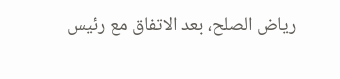رياض الصلح، بعد الاتفاق مع رئيس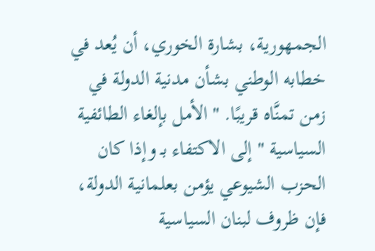الجمهورية، بشارة الخوري، أن يُعد في خطابه الوطني بشأن مدنية الدولة في زمن تمنَّاه قريبًا. " الأمل بإلغاء الطائفية السياسية " إلى الاكتفاء بـ وإذا كان الحزب الشيوعي يؤمن بعلمانية الدولة، فإن ظروف لبنان السياسية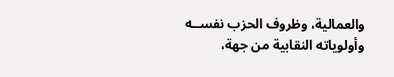والعمالية، وظروف الحزب نفســه وأولوياته النقابية من جهة،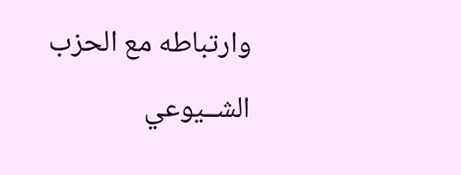وارتباطه مع الحزب الشــيوعي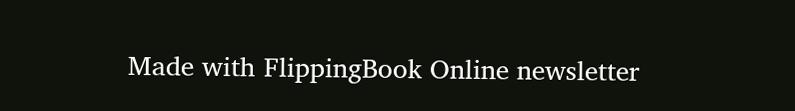Made with FlippingBook Online newsletter